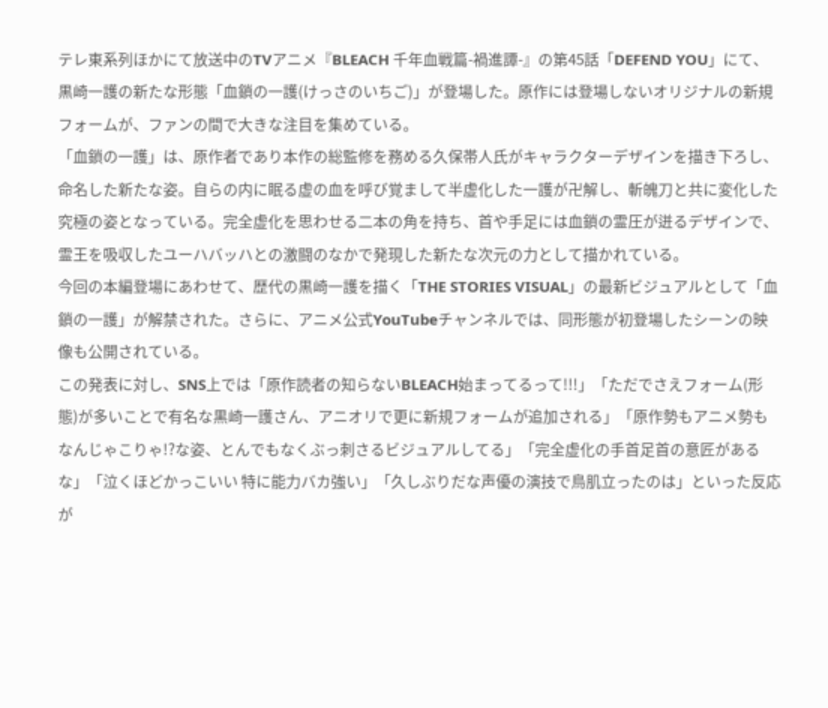テレ東系列ほかにて放送中のTVアニメ『BLEACH 千年血戦篇-禍進譚-』の第45話「DEFEND YOU」にて、黒崎一護の新たな形態「血鎖の一護(けっさのいちご)」が登場した。原作には登場しないオリジナルの新規フォームが、ファンの間で大きな注目を集めている。
「血鎖の一護」は、原作者であり本作の総監修を務める久保帯人氏がキャラクターデザインを描き下ろし、命名した新たな姿。自らの内に眠る虚の血を呼び覚まして半虚化した一護が卍解し、斬魄刀と共に変化した究極の姿となっている。完全虚化を思わせる二本の角を持ち、首や手足には血鎖の霊圧が迸るデザインで、霊王を吸収したユーハバッハとの激闘のなかで発現した新たな次元の力として描かれている。
今回の本編登場にあわせて、歴代の黒崎一護を描く「THE STORIES VISUAL」の最新ビジュアルとして「血鎖の一護」が解禁された。さらに、アニメ公式YouTubeチャンネルでは、同形態が初登場したシーンの映像も公開されている。
この発表に対し、SNS上では「原作読者の知らないBLEACH始まってるって!!!」「ただでさえフォーム(形態)が多いことで有名な黒崎一護さん、アニオリで更に新規フォームが追加される」「原作勢もアニメ勢もなんじゃこりゃ!?な姿、とんでもなくぶっ刺さるビジュアルしてる」「完全虚化の手首足首の意匠があるな」「泣くほどかっこいい 特に能力バカ強い」「久しぶりだな声優の演技で鳥肌立ったのは」といった反応が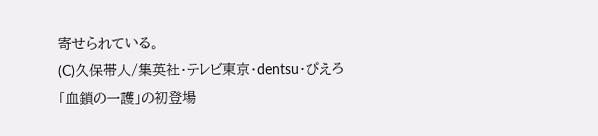寄せられている。
(C)久保帯人/集英社・テレビ東京・dentsu・ぴえろ
「血鎖の一護」の初登場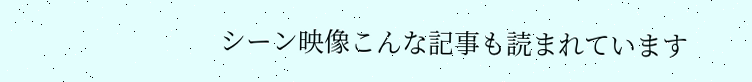シーン映像こんな記事も読まれています